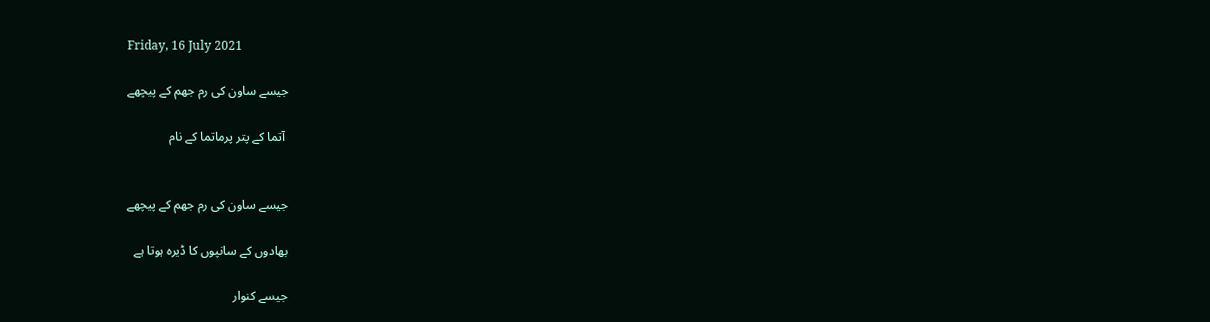Friday, 16 July 2021

جیسے ساون کی رم جھم کے پیچھے

 آتما کے پتر پرماتما کے نام


جیسے ساون کی رم جھم کے پیچھے

بھادوں کے سانپوں کا ڈیرہ ہوتا ہے

جیسے کنوار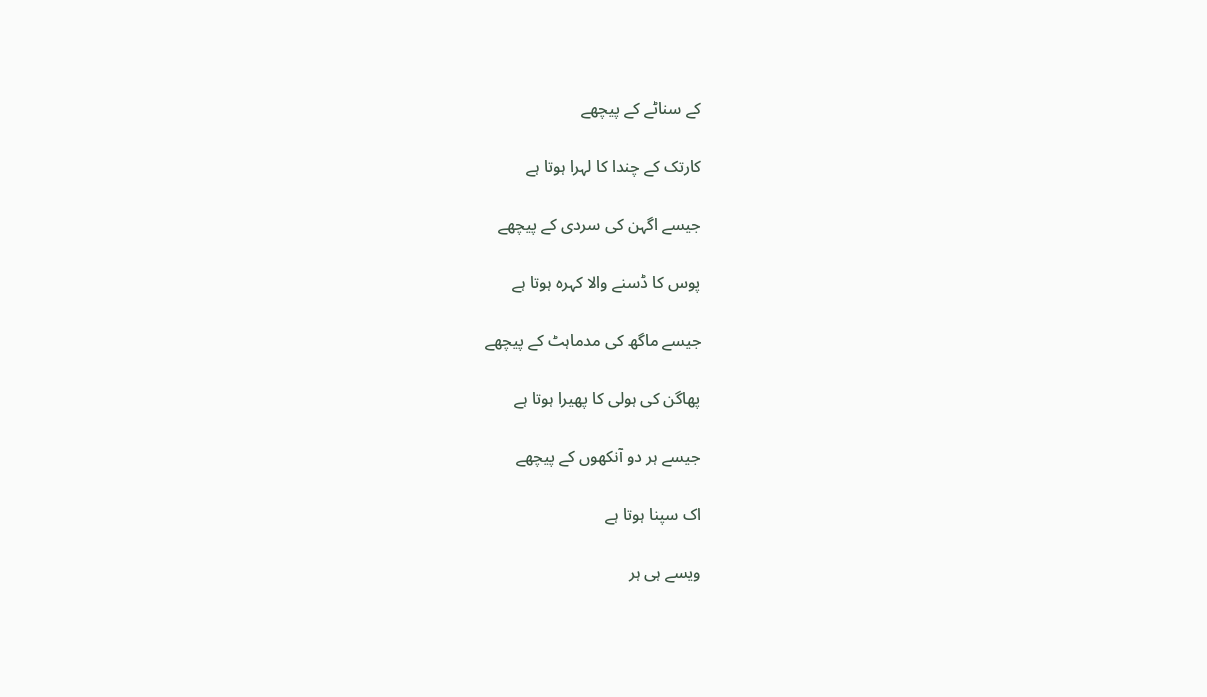کے سناٹے کے پیچھے

کارتک کے چندا کا لہرا ہوتا ہے

جیسے اگہن کی سردی کے پیچھے

پوس کا ڈسنے والا کہرہ ہوتا ہے

جیسے ماگھ کی مدماہٹ کے پیچھے

پھاگن کی ہولی کا پھیرا ہوتا ہے

جیسے ہر دو آنکھوں کے پیچھے

اک سپنا ہوتا ہے

ویسے ہی ہر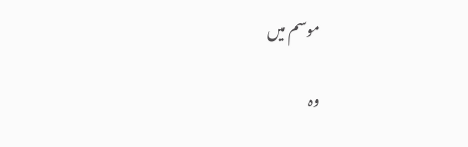موسم میں

وہ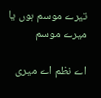تیرے موسم ہوں یا میرے موسم

اے نظم اے میری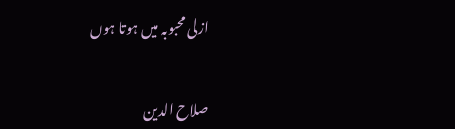ازلی محبوبہ میں ہوتا ہوں


صلاح الدین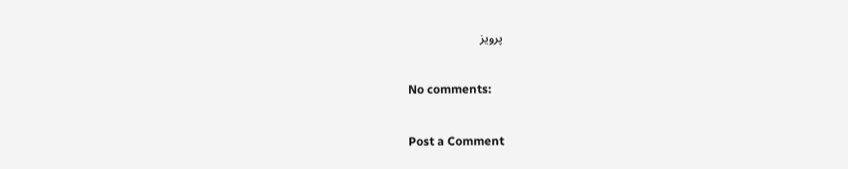پرویز

No comments:

Post a Comment